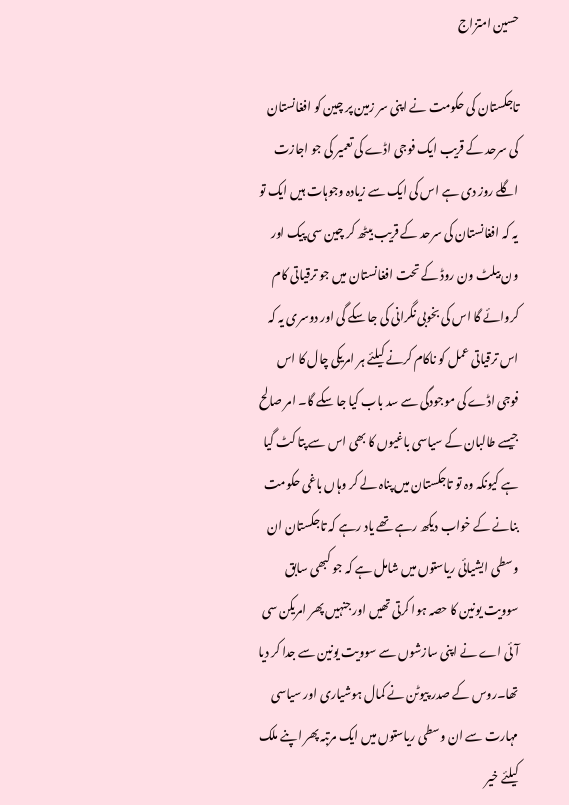حسین امتزاج

تاجکستان کی حکومت نے اپنی سر زمین پر چین کو افغانستان کی سرحد کے قریب ایک فوجی اڈے کی تعمیر کی جو اجازت اگلے روز دی ہے اس کی ایک سے زیادہ وجوہات ہیں ایک تو یہ کہ افغانستان کی سرحد کے قریب بیٹھ کر چین سی پیک اور ون بیلٹ ون روڈ کے تحت افغانستان میں جو ترقیاتی کام کروائے گا اس کی بخوبی نگرانی کی جا سکے گی اور دوسری یہ کہ اس ترقیاتی عمل کو ناکام کرنے کیلئے ہر امریکی چال کا اس فوجی اڈے کی موجودگی سے سد باب کیا جا سکے گا۔ امر صالح جیسے طالبان کے سیاسی باغیوں کا بھی اس سے پتا کٹ گیا ہے کیونکہ وہ تو تاجکستان میں پناہ لے کر وہاں باغی حکومت بنانے کے خواب دیکھ رہے تھے یاد رہے کہ تاجکستان ان وسطی ایشیائی ریاستوں میں شامل ہے کہ جو کبھی سابق سوویت یونین کا حصہ ہوا کرتی تھیں اور جنہیں پھر امریکن سی آئی اے نے اپنی سازشوں سے سوویت یونین سے جدا کر دیا تھا۔روس کے صدر پیوٹن نے کمال ہوشیاری اور سیاسی مہارت سے ان وسطی ریاستوں میں ایک مرتبہ پھر اپنے ملک کیلئے خیر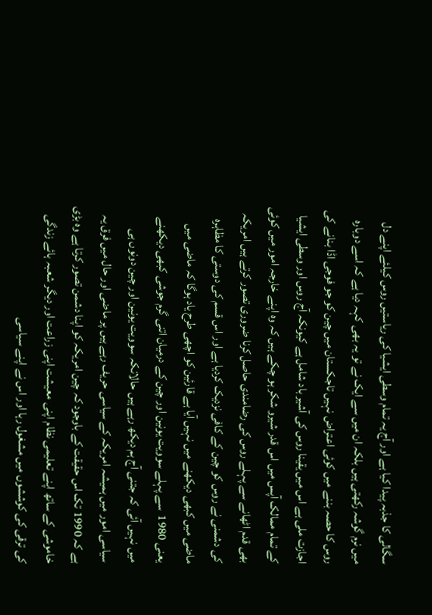سگالی کا جذبہ پیدا کیا ہے اور آج یہ تمام وسطی ایشیا کی ریاستیں روس کیلئے اپنے دل میں نرم گوشہ رکھتی ہیں بلکہ ان میں سے ایک نے تو یہ بھی کہہ دیا ہے کہ اسے دوبارہ روس کا حصہ بننے میں کوئی اعتراض نہیں تاجکستان میں چین کو جو فوجی اڈا بنانے کی اجازت ملی ہے اس میں یقینا روس کی آشیر باد شامل ہے کیونکہ آج روس اور وسطی ایشیا کے تمام ممالک آپس میں اس قدر شیرو شکر ہو چکے ہیں کہ وہ اپنے خارجہ امور میں کوئی بھی قدم اٹھانے سے پہلے روس کی رضامندی حاصل کرنا ضروری تصور کرتے ہیں امریکہ کی دشمنی نے روس کو چین کے کافی نزدیک کردیا ہے اور اس قسم کی دوستی کا مظاہرہ ماضی میں کبھی دیکھنے میں نہیں آیا ہے قارئین کو اچھی طرح یاد ہوگا کہ ماضی میں یعنی 1980  سے پہلے سوویت یونین اور چین کے درمیان اتنی گرم جوشی کبھی دیکھنے میں نہیں آئی کہ جتنی آج ہم دیکھ رہے ہیں حالانکہ سوویت یونین اور چین دونوں ہی سیاسی امور میں ہمیشہ امریکہ کے سیاسی حریف رہے ہیں پر ماضی اور حال میں فرق یہ ہے کہ 1990 تک اس حقیقت کے باوجود کہ چین امریکہ کو اپنا دشمن تصور کرتا ہے وہ بڑی خاموشی کے ساتھ اپنے تعلیمی نظام اپنی معیشت اپنی زراعت اور دیگر شعبہ ہائے زندگی کی ترقی کی کوششوں میں مشغول رہا اور اس نے اپنے سیاسی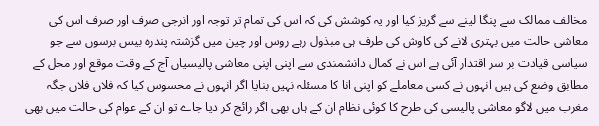مخالف ممالک سے پنگا لینے سے گریز کیا اور یہ کوشش کی کہ اس کی تمام تر توجہ اور انرجی صرف اور صرف اس کی معاشی حالت میں بہتری لانے کی کاوش کی طرف ہی مبذول رہے روس اور چین میں گزشتہ پندرہ بیس برسوں سے جو سیاسی قیادت بر سر اقتدار آئی ہے اس نے کمال دانشمندی سے اپنی اپنی معاشی پالیسیاں آج کے وقت موقع اور محل کے مطابق وضع کی ہیں انہوں نے کسی معاملے کو اپنی انا کا مسئلہ نہیں بنایا اگر انہوں نے محسوس کیا کہ فلاں فلاں جگہ مغرب میں لاگو معاشی پالیسی کی طرح کا کوئی نظام ان کے ہاں بھی اگر رائج کر دیا جاے تو ان کے عوام کی حالت میں بھی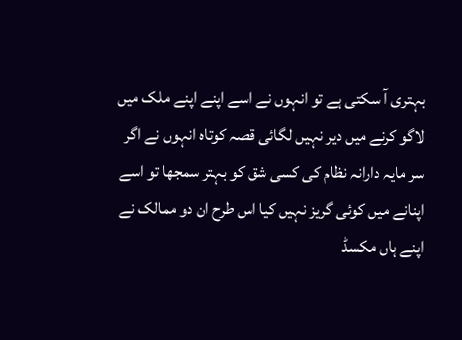بہتری آ سکتی ہے تو انہوں نے اسے اپنے اپنے ملک میں لاگو کرنے میں دیر نہیں لگائی قصہ کوتاہ انہوں نے اگر سر مایہ دارانہ نظام کی کسی شق کو بہتر سمجھا تو اسے اپنانے میں کوئی گریز نہیں کیا اس طرح ان دو ممالک نے اپنے ہاں مکسڈ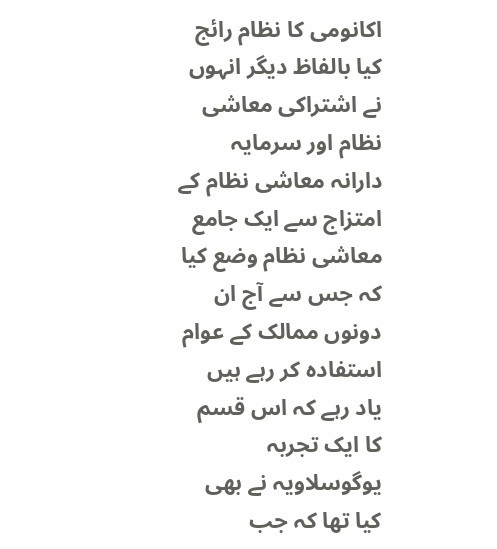اکانومی کا نظام رائج کیا بالفاظ دیگر انہوں نے اشتراکی معاشی نظام اور سرمایہ دارانہ معاشی نظام کے امتزاج سے ایک جامع معاشی نظام وضع کیا کہ جس سے آج ان دونوں ممالک کے عوام استفادہ کر رہے ہیں یاد رہے کہ اس قسم کا ایک تجربہ یوگوسلاویہ نے بھی کیا تھا کہ جب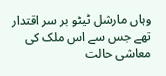وہاں مارشل ٹیٹو بر سر اقتدار تھے جس سے اس ملک کی معاشی حالت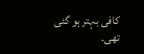کافی بہتر ہو گئی تھی۔